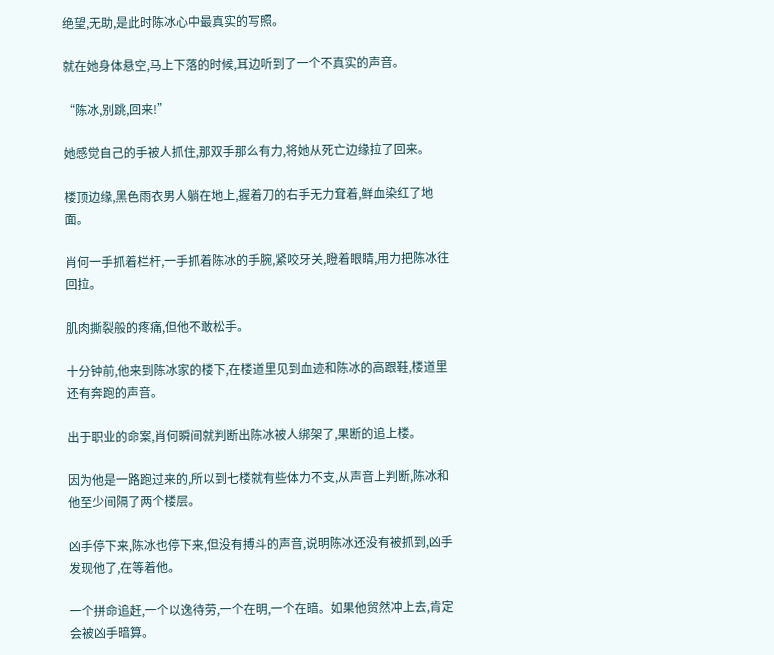绝望,无助,是此时陈冰心中最真实的写照。

就在她身体悬空,马上下落的时候,耳边听到了一个不真实的声音。

“陈冰,别跳,回来!”

她感觉自己的手被人抓住,那双手那么有力,将她从死亡边缘拉了回来。

楼顶边缘,黑色雨衣男人躺在地上,握着刀的右手无力耷着,鲜血染红了地面。

肖何一手抓着栏杆,一手抓着陈冰的手腕,紧咬牙关,瞪着眼睛,用力把陈冰往回拉。

肌肉撕裂般的疼痛,但他不敢松手。

十分钟前,他来到陈冰家的楼下,在楼道里见到血迹和陈冰的高跟鞋,楼道里还有奔跑的声音。

出于职业的命案,肖何瞬间就判断出陈冰被人绑架了,果断的追上楼。

因为他是一路跑过来的,所以到七楼就有些体力不支,从声音上判断,陈冰和他至少间隔了两个楼层。

凶手停下来,陈冰也停下来,但没有搏斗的声音,说明陈冰还没有被抓到,凶手发现他了,在等着他。

一个拼命追赶,一个以逸待劳,一个在明,一个在暗。如果他贸然冲上去,肯定会被凶手暗算。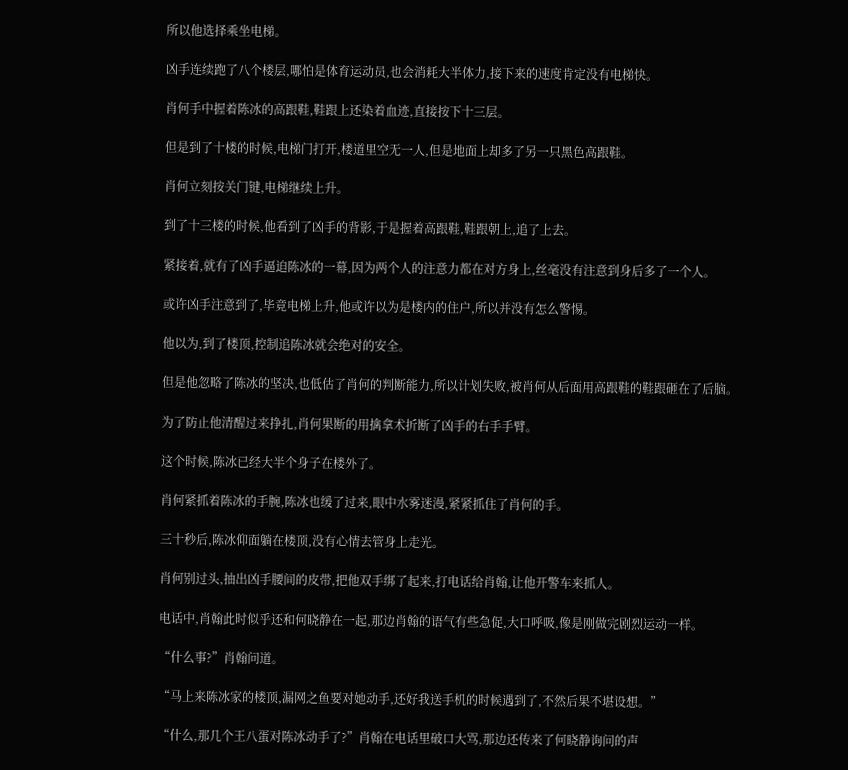所以他选择乘坐电梯。

凶手连续跑了八个楼层,哪怕是体育运动员,也会消耗大半体力,接下来的速度肯定没有电梯快。

肖何手中握着陈冰的高跟鞋,鞋跟上还染着血迹,直接按下十三层。

但是到了十楼的时候,电梯门打开,楼道里空无一人,但是地面上却多了另一只黑色高跟鞋。

肖何立刻按关门键,电梯继续上升。

到了十三楼的时候,他看到了凶手的背影,于是握着高跟鞋,鞋跟朝上,追了上去。

紧接着,就有了凶手逼迫陈冰的一幕,因为两个人的注意力都在对方身上,丝毫没有注意到身后多了一个人。

或许凶手注意到了,毕竟电梯上升,他或许以为是楼内的住户,所以并没有怎么警惕。

他以为,到了楼顶,控制追陈冰就会绝对的安全。

但是他忽略了陈冰的坚决,也低估了肖何的判断能力,所以计划失败,被肖何从后面用高跟鞋的鞋跟砸在了后脑。

为了防止他清醒过来挣扎,肖何果断的用擒拿术折断了凶手的右手手臂。

这个时候,陈冰已经大半个身子在楼外了。

肖何紧抓着陈冰的手腕,陈冰也缓了过来,眼中水雾迷漫,紧紧抓住了肖何的手。

三十秒后,陈冰仰面躺在楼顶,没有心情去管身上走光。

肖何别过头,抽出凶手腰间的皮带,把他双手绑了起来,打电话给肖翰,让他开警车来抓人。

电话中,肖翰此时似乎还和何晓静在一起,那边肖翰的语气有些急促,大口呼吸,像是刚做完剧烈运动一样。

“什么事?”肖翰问道。

“马上来陈冰家的楼顶,漏网之鱼要对她动手,还好我送手机的时候遇到了,不然后果不堪设想。”

“什么,那几个王八蛋对陈冰动手了?”肖翰在电话里破口大骂,那边还传来了何晓静询问的声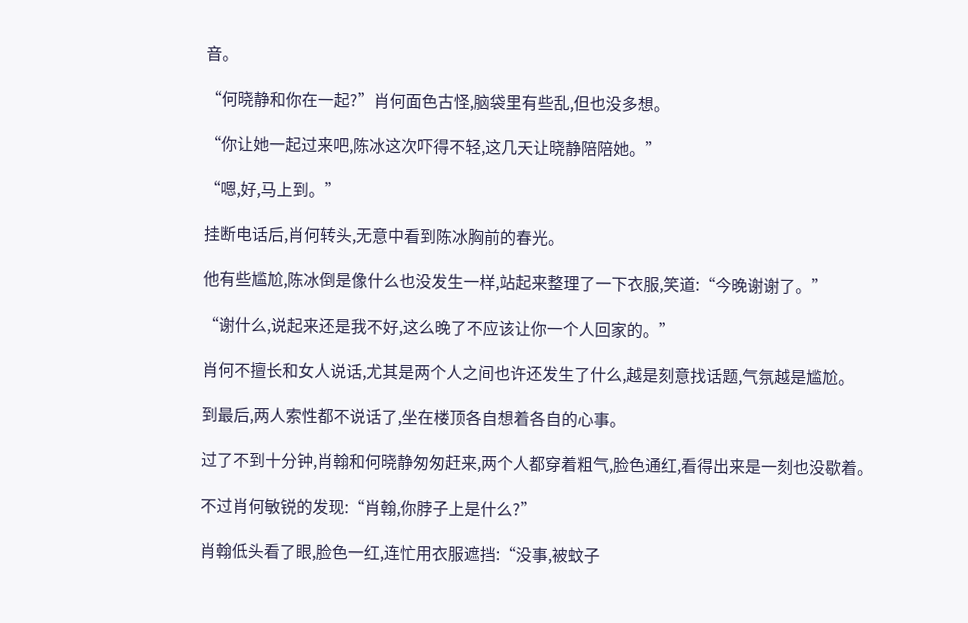音。

“何晓静和你在一起?”肖何面色古怪,脑袋里有些乱,但也没多想。

“你让她一起过来吧,陈冰这次吓得不轻,这几天让晓静陪陪她。”

“嗯,好,马上到。”

挂断电话后,肖何转头,无意中看到陈冰胸前的春光。

他有些尴尬,陈冰倒是像什么也没发生一样,站起来整理了一下衣服,笑道:“今晚谢谢了。”

“谢什么,说起来还是我不好,这么晚了不应该让你一个人回家的。”

肖何不擅长和女人说话,尤其是两个人之间也许还发生了什么,越是刻意找话题,气氛越是尴尬。

到最后,两人索性都不说话了,坐在楼顶各自想着各自的心事。

过了不到十分钟,肖翰和何晓静匆匆赶来,两个人都穿着粗气,脸色通红,看得出来是一刻也没歇着。

不过肖何敏锐的发现:“肖翰,你脖子上是什么?”

肖翰低头看了眼,脸色一红,连忙用衣服遮挡:“没事,被蚊子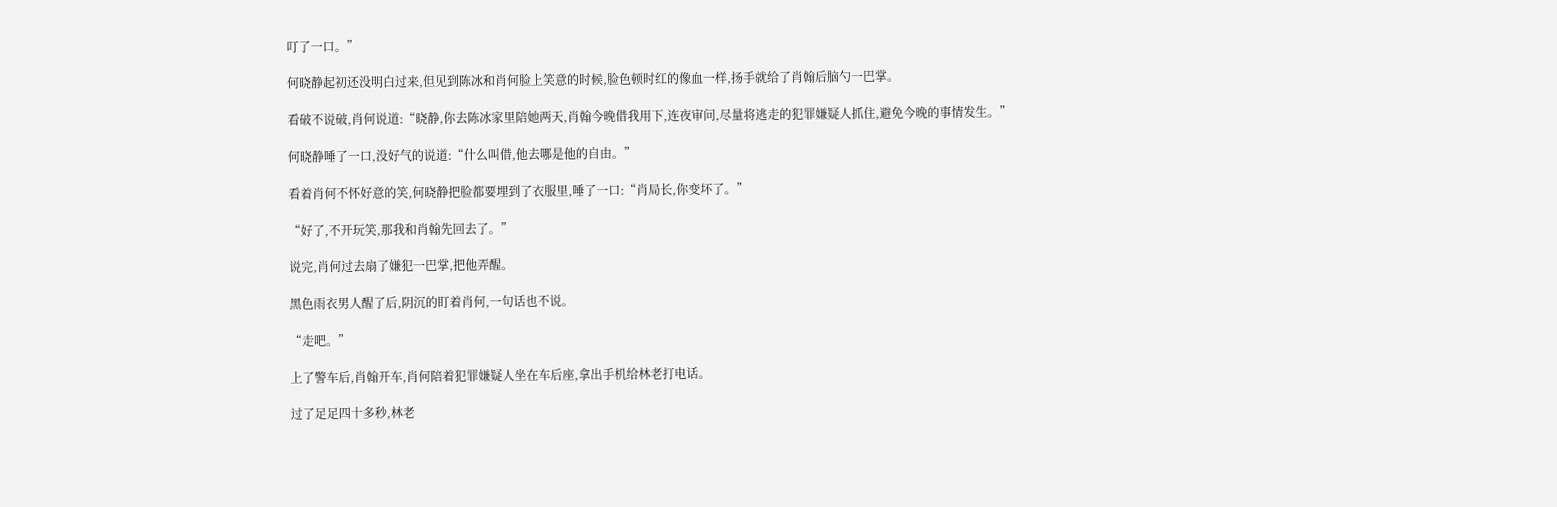叮了一口。”

何晓静起初还没明白过来,但见到陈冰和肖何脸上笑意的时候,脸色顿时红的像血一样,扬手就给了肖翰后脑勺一巴掌。

看破不说破,肖何说道:“晓静,你去陈冰家里陪她两天,肖翰今晚借我用下,连夜审问,尽量将逃走的犯罪嫌疑人抓住,避免今晚的事情发生。”

何晓静唾了一口,没好气的说道:“什么叫借,他去哪是他的自由。”

看着肖何不怀好意的笑,何晓静把脸都要埋到了衣服里,唾了一口:“肖局长,你变坏了。”

“好了,不开玩笑,那我和肖翰先回去了。”

说完,肖何过去扇了嫌犯一巴掌,把他弄醒。

黑色雨衣男人醒了后,阴沉的盯着肖何,一句话也不说。

“走吧。”

上了警车后,肖翰开车,肖何陪着犯罪嫌疑人坐在车后座,拿出手机给林老打电话。

过了足足四十多秒,林老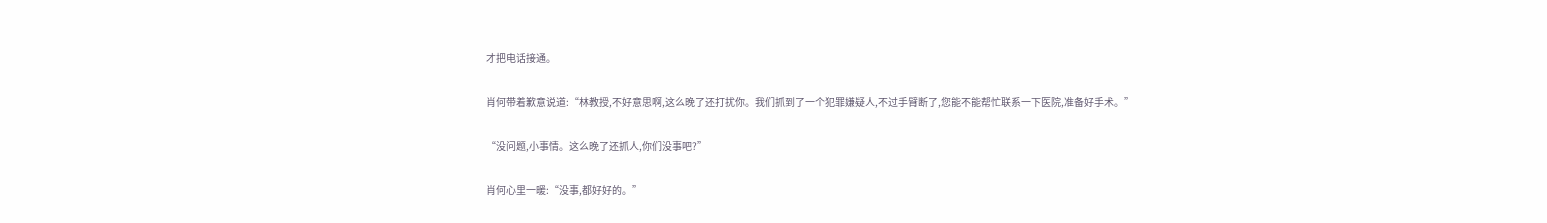才把电话接通。

肖何带着歉意说道:“林教授,不好意思啊,这么晚了还打扰你。我们抓到了一个犯罪嫌疑人,不过手臂断了,您能不能帮忙联系一下医院,准备好手术。”

“没问题,小事情。这么晚了还抓人,你们没事吧?”

肖何心里一暖:“没事,都好好的。”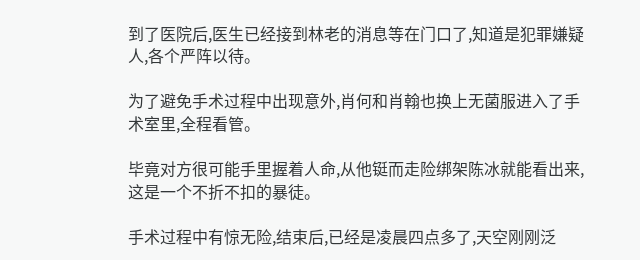到了医院后,医生已经接到林老的消息等在门口了,知道是犯罪嫌疑人,各个严阵以待。

为了避免手术过程中出现意外,肖何和肖翰也换上无菌服进入了手术室里,全程看管。

毕竟对方很可能手里握着人命,从他铤而走险绑架陈冰就能看出来,这是一个不折不扣的暴徒。

手术过程中有惊无险,结束后,已经是凌晨四点多了,天空刚刚泛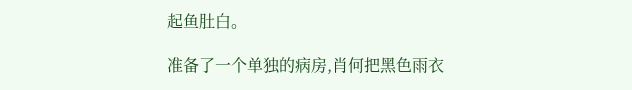起鱼肚白。

准备了一个单独的病房,肖何把黑色雨衣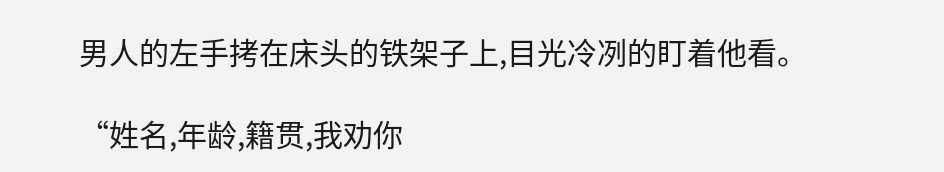男人的左手拷在床头的铁架子上,目光冷冽的盯着他看。

“姓名,年龄,籍贯,我劝你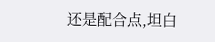还是配合点,坦白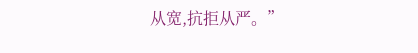从宽,抗拒从严。”